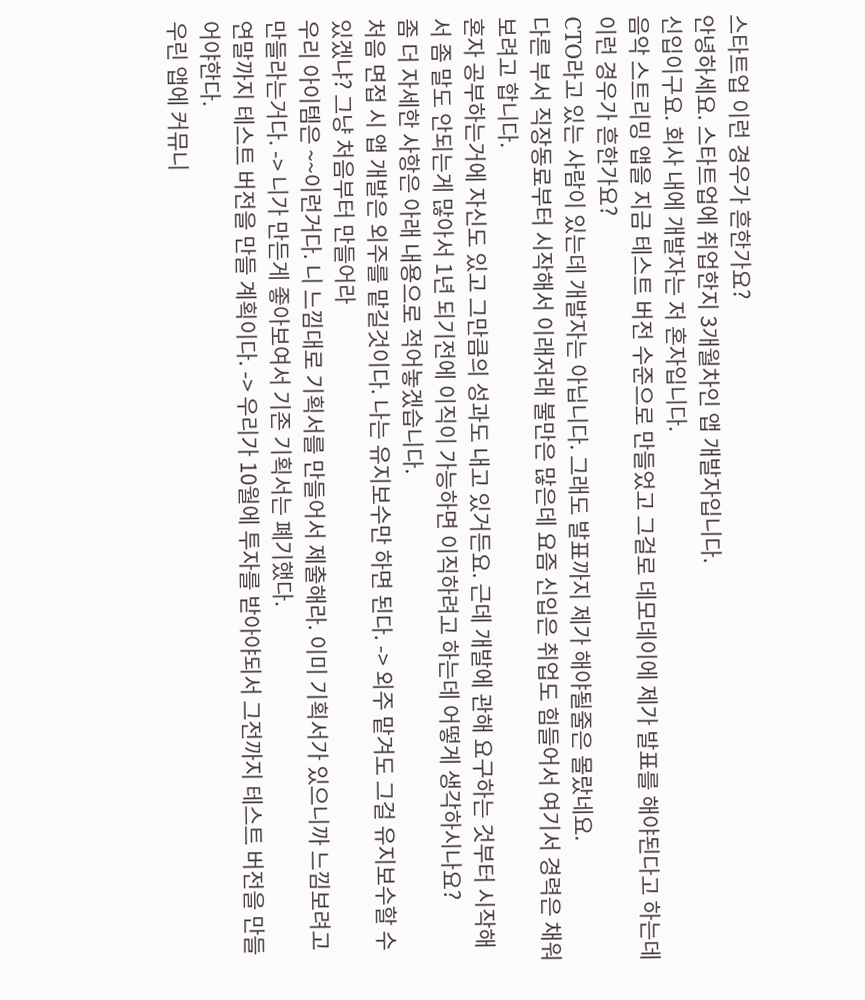스타트업 이런 경우가 흔한가요?
안녕하세요. 스타트업에 취업한지 3개월차인 앱 개발자입니다.
신입이구요. 회사 내에 개발자는 저 혼자입니다.
음악 스트리밍 앱을 지금 테스트 버전 수준으로 만들었고 그걸로 데모데이에 제가 발표를 해야된다고 하는데 이런 경우가 흔한가요?
CTO라고 있는 사람이 있는데 개발자는 아닙니다. 그래도 발표까지 제가 해야될줄은 몰랐네요.
다른 부서 직장동료부터 시작해서 이래저래 불만은 많은데 요즘 신입은 취업도 힘들어서 여기서 경력은 채워보려고 합니다.
혼자 공부하는거에 자신도 있고 그만큼의 성과도 내고 있거든요. 근데 개발에 관해 요구하는 것부터 시작해서 좀 말도 안되는게 많아서 1년 되기전에 이직이 가능하면 이직하려고 하는데 어떻게 생각하시나요?
좀 더 자세한 사항은 아래 내용으로 적어놓겠습니다.
처음 면접 시 앱 개발은 외주를 맡길것이다. 나는 유지보수만 하면 된다. -> 외주 맡겨도 그걸 유지보수할 수 있겠냐? 그냥 처음부터 만들어라
우리 아이템은 ~~이런거다. 니 느낌대로 기획서를 만들어서 제출해라. 이미 기획서가 있으니까 느낌보려고 만들라는거다. -> 니가 만든게 좋아보여서 기존 기획서는 폐기했다.
연말까지 테스트 버전을 만들 계획이다. -> 우리가 10월에 투자를 받아야되서 그전까지 테스트 버전을 만들어야한다.
우린 앱에 커뮤니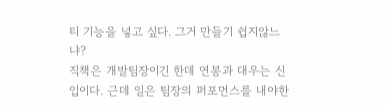티 기능을 넣고 싶다. 그거 만들기 쉽지않느냐?
직책은 개발팀장이긴 한데 연봉과 대우는 신입이다. 근데 일은 팀장의 퍼포먼스를 내야한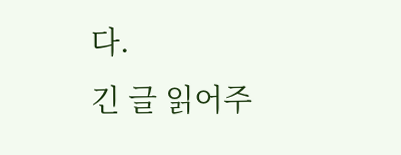다.
긴 글 읽어주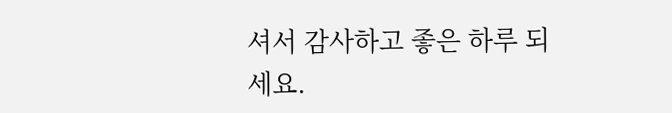셔서 감사하고 좋은 하루 되세요.